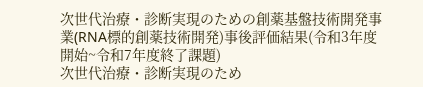次世代治療・診断実現のための創薬基盤技術開発事業(RNA標的創薬技術開発)事後評価結果(令和3年度開始~令和7年度終了課題)
次世代治療・診断実現のため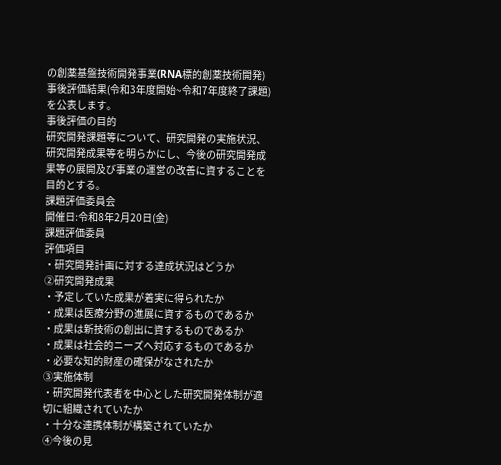の創薬基盤技術開発事業(RNA標的創薬技術開発)事後評価結果(令和3年度開始~令和7年度終了課題)を公表します。
事後評価の目的
研究開発課題等について、研究開発の実施状況、研究開発成果等を明らかにし、今後の研究開発成果等の展開及び事業の運営の改善に資することを目的とする。
課題評価委員会
開催日:令和8年2月20日(金)
課題評価委員
評価項目
・研究開発計画に対する達成状況はどうか
②研究開発成果
・予定していた成果が着実に得られたか
・成果は医療分野の進展に資するものであるか
・成果は新技術の創出に資するものであるか
・成果は社会的ニーズへ対応するものであるか
・必要な知的財産の確保がなされたか
③実施体制
・研究開発代表者を中心とした研究開発体制が適切に組織されていたか
・十分な連携体制が構築されていたか
④今後の見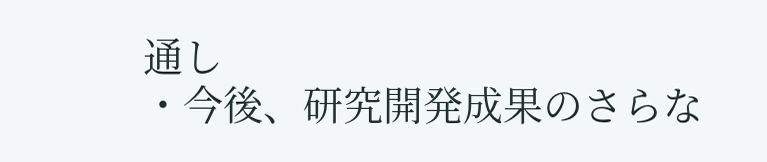通し
・今後、研究開発成果のさらな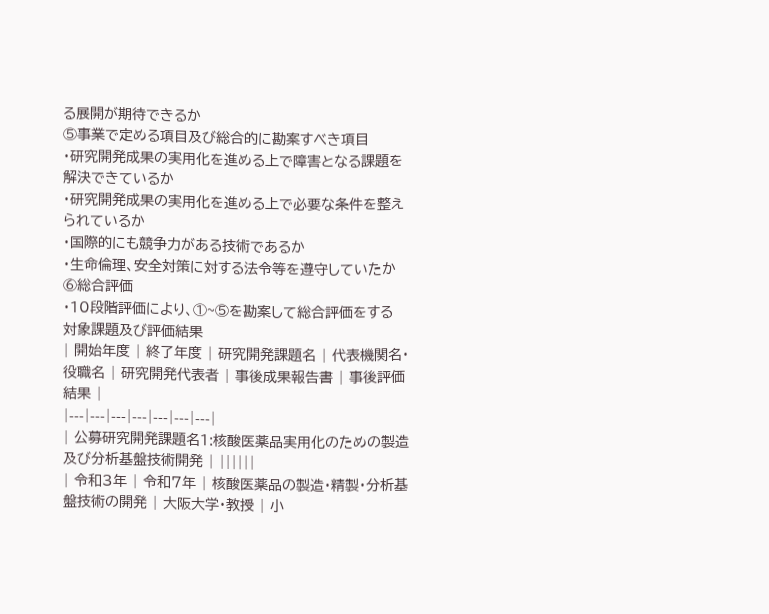る展開が期待できるか
⑤事業で定める項目及び総合的に勘案すべき項目
・研究開発成果の実用化を進める上で障害となる課題を解決できているか
・研究開発成果の実用化を進める上で必要な条件を整えられているか
・国際的にも競争力がある技術であるか
・生命倫理、安全対策に対する法令等を遵守していたか
⑥総合評価
・10段階評価により、①~⑤を勘案して総合評価をする
対象課題及び評価結果
| 開始年度 | 終了年度 | 研究開発課題名 | 代表機関名・役職名 | 研究開発代表者 | 事後成果報告書 | 事後評価結果 |
|---|---|---|---|---|---|---|
| 公募研究開発課題名1:核酸医薬品実用化のための製造及び分析基盤技術開発 | ||||||
| 令和3年 | 令和7年 | 核酸医薬品の製造・精製・分析基盤技術の開発 | 大阪大学・教授 | 小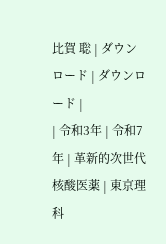比賀 聡 | ダウンロード | ダウンロード |
| 令和3年 | 令和7年 | 革新的次世代核酸医薬 | 東京理科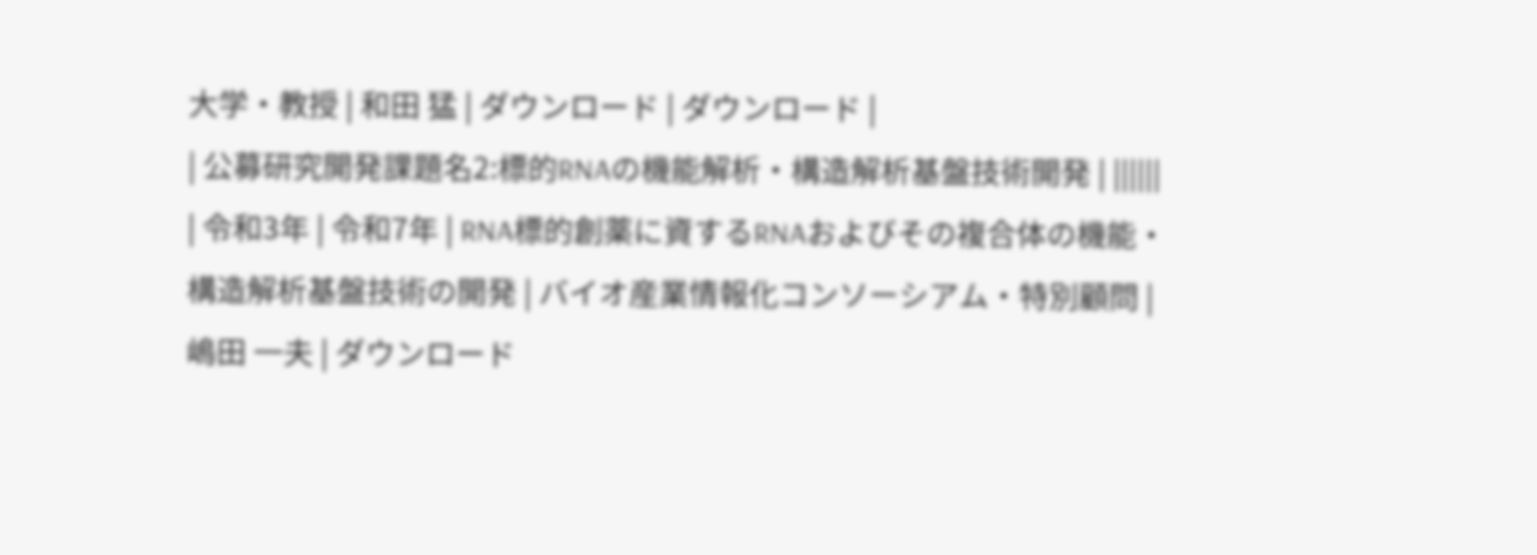大学・教授 | 和田 猛 | ダウンロード | ダウンロード |
| 公募研究開発課題名2:標的RNAの機能解析・構造解析基盤技術開発 | ||||||
| 令和3年 | 令和7年 | RNA標的創薬に資するRNAおよびその複合体の機能・構造解析基盤技術の開発 | バイオ産業情報化コンソーシアム・特別顧問 | 嶋田 一夫 | ダウンロード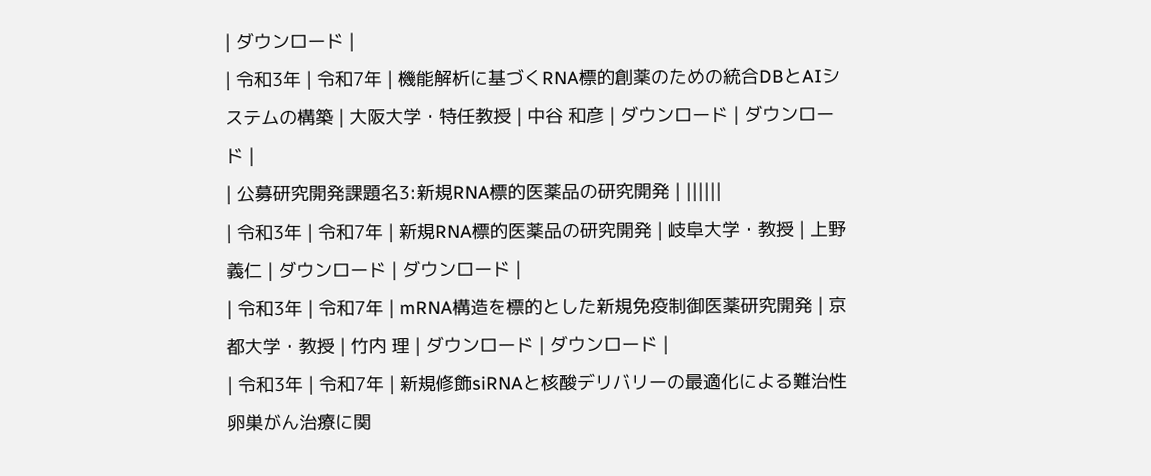| ダウンロード |
| 令和3年 | 令和7年 | 機能解析に基づくRNA標的創薬のための統合DBとAIシステムの構築 | 大阪大学・特任教授 | 中谷 和彦 | ダウンロード | ダウンロード |
| 公募研究開発課題名3:新規RNA標的医薬品の研究開発 | ||||||
| 令和3年 | 令和7年 | 新規RNA標的医薬品の研究開発 | 岐阜大学・教授 | 上野 義仁 | ダウンロード | ダウンロード |
| 令和3年 | 令和7年 | mRNA構造を標的とした新規免疫制御医薬研究開発 | 京都大学・教授 | 竹内 理 | ダウンロード | ダウンロード |
| 令和3年 | 令和7年 | 新規修飾siRNAと核酸デリバリーの最適化による難治性卵巣がん治療に関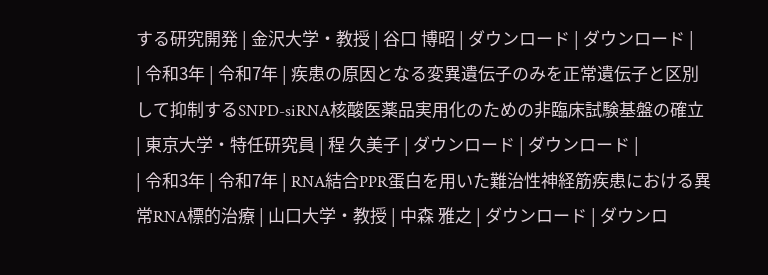する研究開発 | 金沢大学・教授 | 谷口 博昭 | ダウンロード | ダウンロード |
| 令和3年 | 令和7年 | 疾患の原因となる変異遺伝子のみを正常遺伝子と区別して抑制するSNPD-siRNA核酸医薬品実用化のための非臨床試験基盤の確立 | 東京大学・特任研究員 | 程 久美子 | ダウンロード | ダウンロード |
| 令和3年 | 令和7年 | RNA結合PPR蛋白を用いた難治性神経筋疾患における異常RNA標的治療 | 山口大学・教授 | 中森 雅之 | ダウンロード | ダウンロ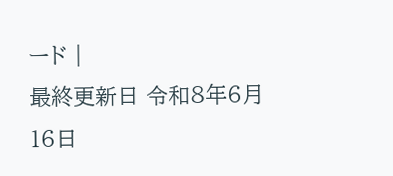ード |
最終更新日 令和8年6月16日